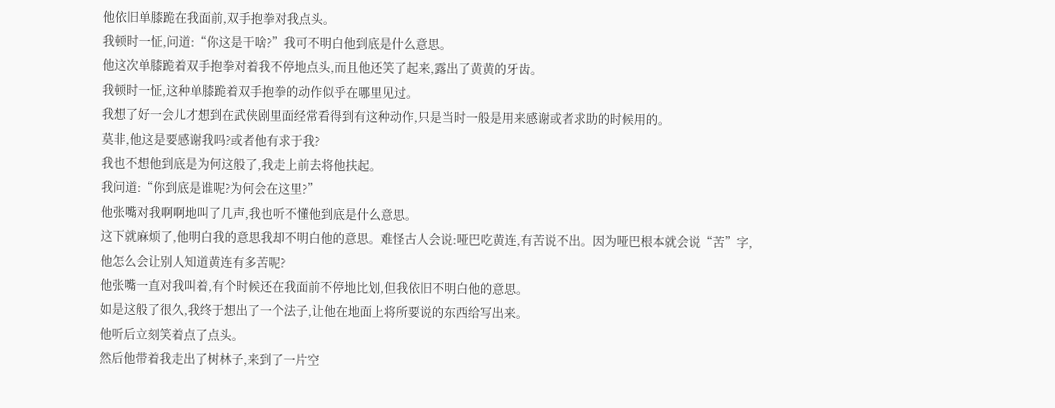他依旧单膝跪在我面前,双手抱拳对我点头。
我顿时一怔,问道:“你这是干啥?”我可不明白他到底是什么意思。
他这次单膝跪着双手抱拳对着我不停地点头,而且他还笑了起来,露出了黄黄的牙齿。
我顿时一怔,这种单膝跪着双手抱拳的动作似乎在哪里见过。
我想了好一会儿才想到在武侠剧里面经常看得到有这种动作,只是当时一般是用来感谢或者求助的时候用的。
莫非,他这是要感谢我吗?或者他有求于我?
我也不想他到底是为何这般了,我走上前去将他扶起。
我问道:“你到底是谁呢?为何会在这里?”
他张嘴对我啊啊地叫了几声,我也听不懂他到底是什么意思。
这下就麻烦了,他明白我的意思我却不明白他的意思。难怪古人会说:哑巴吃黄连,有苦说不出。因为哑巴根本就会说“苦”字,他怎么会让别人知道黄连有多苦呢?
他张嘴一直对我叫着,有个时候还在我面前不停地比划,但我依旧不明白他的意思。
如是这般了很久,我终于想出了一个法子,让他在地面上将所要说的东西给写出来。
他听后立刻笑着点了点头。
然后他带着我走出了树林子,来到了一片空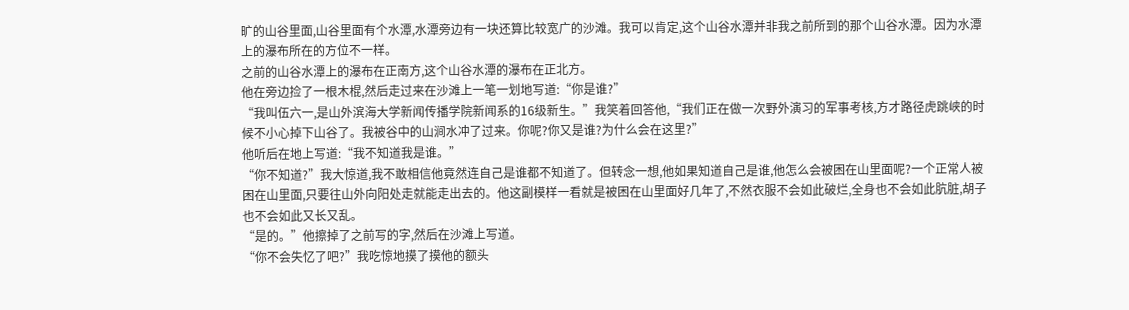旷的山谷里面,山谷里面有个水潭,水潭旁边有一块还算比较宽广的沙滩。我可以肯定,这个山谷水潭并非我之前所到的那个山谷水潭。因为水潭上的瀑布所在的方位不一样。
之前的山谷水潭上的瀑布在正南方,这个山谷水潭的瀑布在正北方。
他在旁边捡了一根木棍,然后走过来在沙滩上一笔一划地写道:“你是谁?”
“我叫伍六一,是山外滨海大学新闻传播学院新闻系的16级新生。”我笑着回答他,“我们正在做一次野外演习的军事考核,方才路径虎跳峡的时候不小心掉下山谷了。我被谷中的山涧水冲了过来。你呢?你又是谁?为什么会在这里?”
他听后在地上写道:“我不知道我是谁。”
“你不知道?”我大惊道,我不敢相信他竟然连自己是谁都不知道了。但转念一想,他如果知道自己是谁,他怎么会被困在山里面呢?一个正常人被困在山里面,只要往山外向阳处走就能走出去的。他这副模样一看就是被困在山里面好几年了,不然衣服不会如此破烂,全身也不会如此肮脏,胡子也不会如此又长又乱。
“是的。”他擦掉了之前写的字,然后在沙滩上写道。
“你不会失忆了吧?”我吃惊地摸了摸他的额头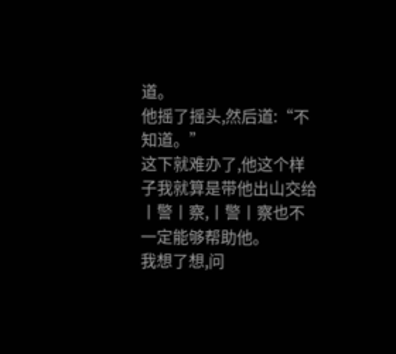道。
他摇了摇头,然后道:“不知道。”
这下就难办了,他这个样子我就算是带他出山交给丨警丨察,丨警丨察也不一定能够帮助他。
我想了想,问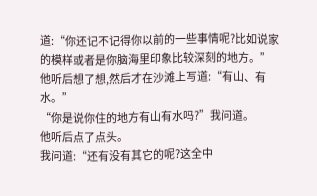道:“你还记不记得你以前的一些事情呢?比如说家的模样或者是你脑海里印象比较深刻的地方。”
他听后想了想,然后才在沙滩上写道:“有山、有水。”
“你是说你住的地方有山有水吗?”我问道。
他听后点了点头。
我问道:“还有没有其它的呢?这全中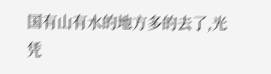国有山有水的地方多的去了,光凭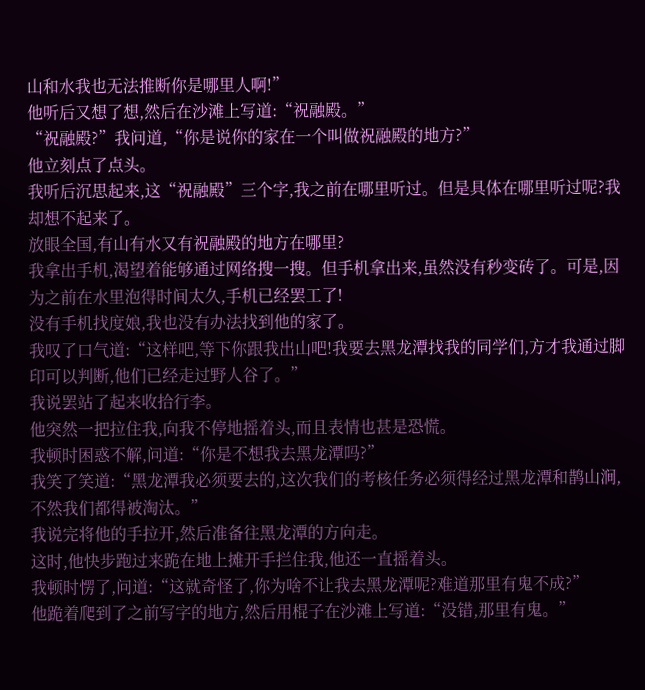山和水我也无法推断你是哪里人啊!”
他听后又想了想,然后在沙滩上写道:“祝融殿。”
“祝融殿?”我问道,“你是说你的家在一个叫做祝融殿的地方?”
他立刻点了点头。
我听后沉思起来,这“祝融殿”三个字,我之前在哪里听过。但是具体在哪里听过呢?我却想不起来了。
放眼全国,有山有水又有祝融殿的地方在哪里?
我拿出手机,渴望着能够通过网络搜一搜。但手机拿出来,虽然没有秒变砖了。可是,因为之前在水里泡得时间太久,手机已经罢工了!
没有手机找度娘,我也没有办法找到他的家了。
我叹了口气道:“这样吧,等下你跟我出山吧!我要去黑龙潭找我的同学们,方才我通过脚印可以判断,他们已经走过野人谷了。”
我说罢站了起来收拾行李。
他突然一把拉住我,向我不停地摇着头,而且表情也甚是恐慌。
我顿时困惑不解,问道:“你是不想我去黑龙潭吗?”
我笑了笑道:“黑龙潭我必须要去的,这次我们的考核任务必须得经过黑龙潭和鹊山涧,不然我们都得被淘汰。”
我说完将他的手拉开,然后准备往黑龙潭的方向走。
这时,他快步跑过来跪在地上摊开手拦住我,他还一直摇着头。
我顿时愣了,问道:“这就奇怪了,你为啥不让我去黑龙潭呢?难道那里有鬼不成?”
他跪着爬到了之前写字的地方,然后用棍子在沙滩上写道:“没错,那里有鬼。”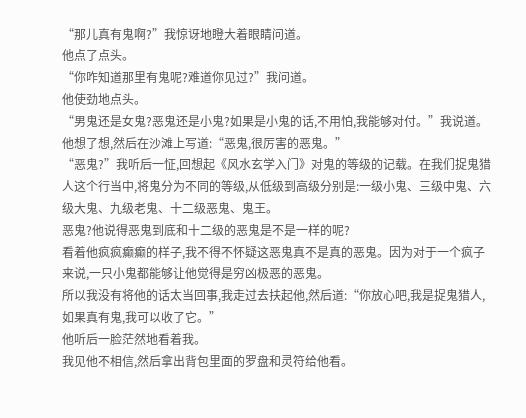“那儿真有鬼啊?”我惊讶地瞪大着眼睛问道。
他点了点头。
“你咋知道那里有鬼呢?难道你见过?”我问道。
他使劲地点头。
“男鬼还是女鬼?恶鬼还是小鬼?如果是小鬼的话,不用怕,我能够对付。”我说道。
他想了想,然后在沙滩上写道:“恶鬼,很厉害的恶鬼。”
“恶鬼?”我听后一怔,回想起《风水玄学入门》对鬼的等级的记载。在我们捉鬼猎人这个行当中,将鬼分为不同的等级,从低级到高级分别是:一级小鬼、三级中鬼、六级大鬼、九级老鬼、十二级恶鬼、鬼王。
恶鬼?他说得恶鬼到底和十二级的恶鬼是不是一样的呢?
看着他疯疯癫癫的样子,我不得不怀疑这恶鬼真不是真的恶鬼。因为对于一个疯子来说,一只小鬼都能够让他觉得是穷凶极恶的恶鬼。
所以我没有将他的话太当回事,我走过去扶起他,然后道:“你放心吧,我是捉鬼猎人,如果真有鬼,我可以收了它。”
他听后一脸茫然地看着我。
我见他不相信,然后拿出背包里面的罗盘和灵符给他看。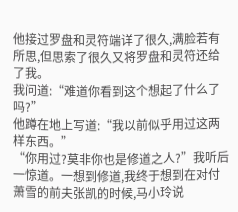他接过罗盘和灵符端详了很久,满脸若有所思,但思索了很久又将罗盘和灵符还给了我。
我问道:“难道你看到这个想起了什么了吗?”
他蹲在地上写道:“我以前似乎用过这两样东西。”
“你用过?莫非你也是修道之人?”我听后一惊道。一想到修道,我终于想到在对付萧雪的前夫张凯的时候,马小玲说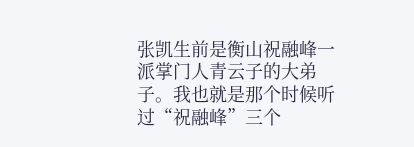张凯生前是衡山祝融峰一派掌门人青云子的大弟子。我也就是那个时候听过“祝融峰”三个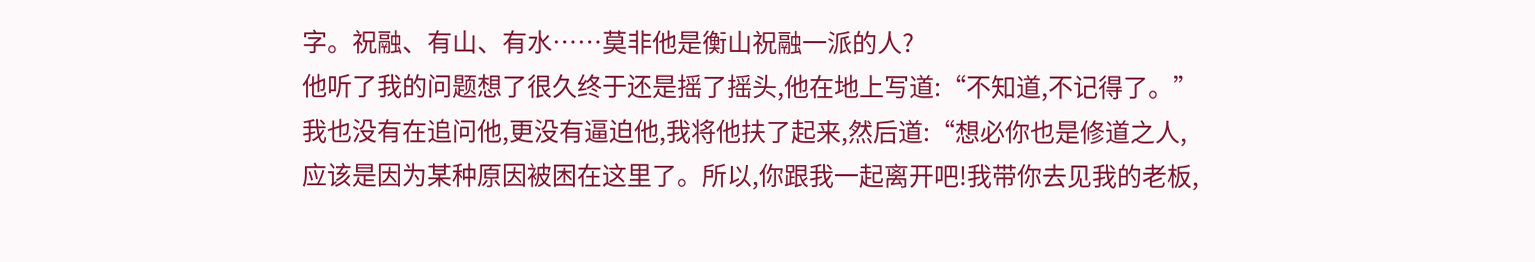字。祝融、有山、有水……莫非他是衡山祝融一派的人?
他听了我的问题想了很久终于还是摇了摇头,他在地上写道:“不知道,不记得了。”
我也没有在追问他,更没有逼迫他,我将他扶了起来,然后道:“想必你也是修道之人,应该是因为某种原因被困在这里了。所以,你跟我一起离开吧!我带你去见我的老板,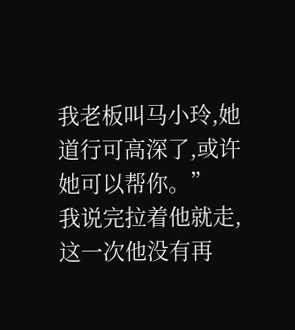我老板叫马小玲,她道行可高深了,或许她可以帮你。”
我说完拉着他就走,这一次他没有再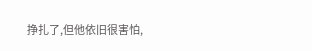挣扎了,但他依旧很害怕,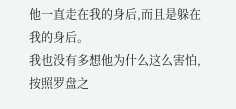他一直走在我的身后,而且是躲在我的身后。
我也没有多想他为什么这么害怕,按照罗盘之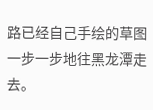路已经自己手绘的草图一步一步地往黑龙潭走去。